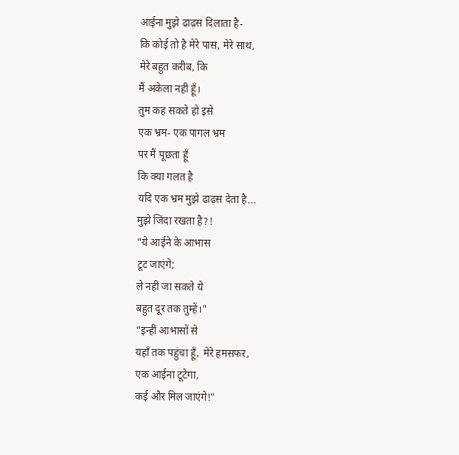आईना मुझे ढाढ़स दिलाता है-
कि कोई तो है मेरे पास, मेरे साथ,
मेरे बहुत करीब, कि
मैं अकेला नहीं हूँ।
तुम कह सकते हो इसे
एक भ्रम- एक पागल भ्रम
पर मैं पूछता हूँ
कि क्या गलत है
यदि एक भ्रम मुझे ढाढ़स देता है...
मुझे जिंदा रखता है?!
"ये आईने के आभास
टूट जाएंगे;
ले नहीं जा सकते ये
बहुत दूर तक तुम्हें।"
"इन्हीं आभासों से
यहाँ तक पहुंचा हूँ, मेरे हमसफर,
एक आईना टूटेगा,
कई और मिल जाएंगे!”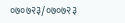०७०७२३/०७०७२३